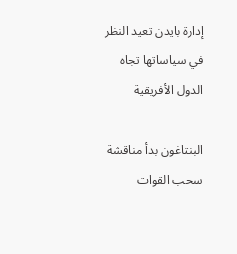إدارة بايدن تعيد النظر في سياساتها تجاه الدول الأفريقية

البنتاغون بدأ مناقشة سحب القوات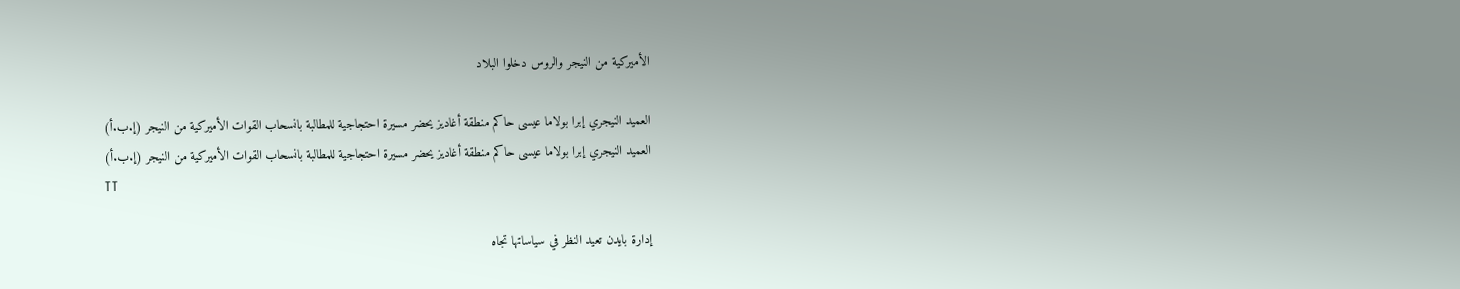الأميركية من النيجر والروس دخلوا البلاد

العميد النيجري إبرا بولاما عيسى حاكم منطقة أغاديز يحضر مسيرة احتجاجية للمطالبة بانسحاب القوات الأميركية من النيجر (إ.ب.أ)
العميد النيجري إبرا بولاما عيسى حاكم منطقة أغاديز يحضر مسيرة احتجاجية للمطالبة بانسحاب القوات الأميركية من النيجر (إ.ب.أ)
TT

إدارة بايدن تعيد النظر في سياساتها تجاه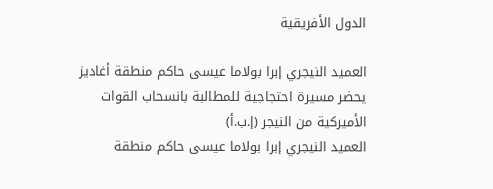الدول الأفريقية

العميد النيجري إبرا بولاما عيسى حاكم منطقة أغاديز يحضر مسيرة احتجاجية للمطالبة بانسحاب القوات الأميركية من النيجر (إ.ب.أ)
العميد النيجري إبرا بولاما عيسى حاكم منطقة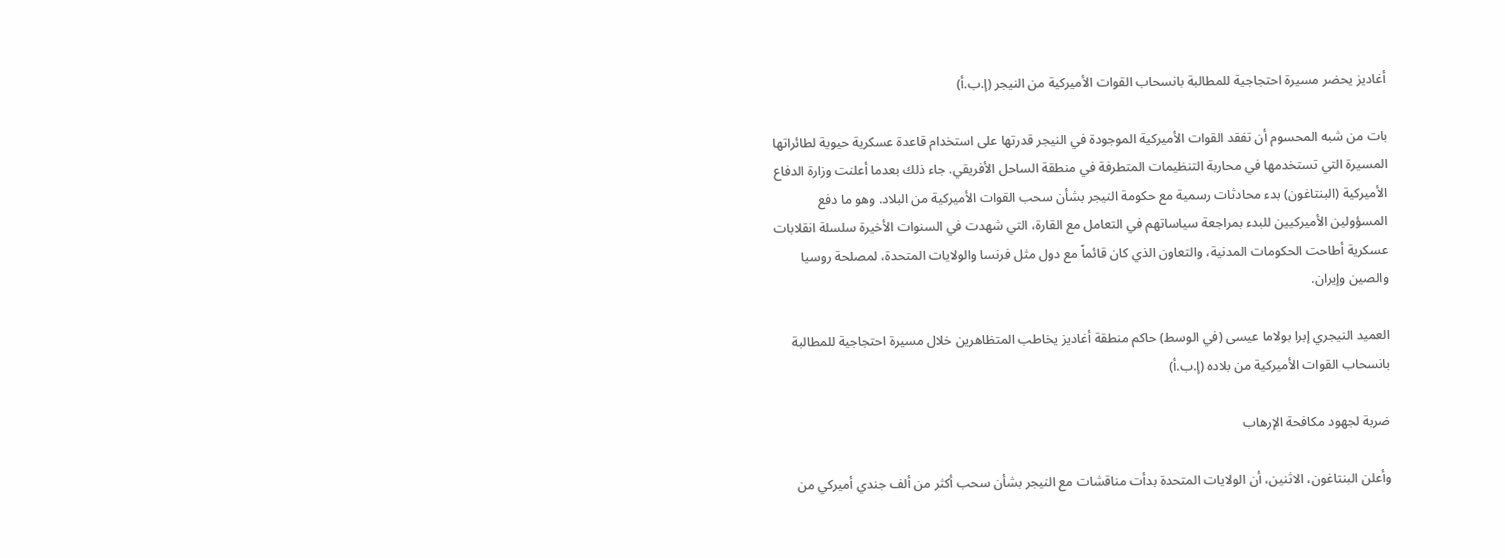أغاديز يحضر مسيرة احتجاجية للمطالبة بانسحاب القوات الأميركية من النيجر (إ.ب.أ)

بات من شبه المحسوم أن تفقد القوات الأميركية الموجودة في النيجر قدرتها على استخدام قاعدة عسكرية حيوية لطائراتها المسيرة التي تستخدمها في محاربة التنظيمات المتطرفة في منطقة الساحل الأفريقي. جاء ذلك بعدما أعلنت وزارة الدفاع الأميركية (البنتاغون) بدء محادثات رسمية مع حكومة النيجر بشأن سحب القوات الأميركية من البلاد. وهو ما دفع المسؤولين الأميركيين للبدء بمراجعة سياساتهم في التعامل مع القارة، التي شهدت في السنوات الأخيرة سلسلة انقلابات عسكرية أطاحت الحكومات المدنية، والتعاون الذي كان قائماً مع دول مثل فرنسا والولايات المتحدة، لمصلحة روسيا والصين وإيران.

العميد النيجري إبرا بولاما عيسى (في الوسط) حاكم منطقة أغاديز يخاطب المتظاهرين خلال مسيرة احتجاجية للمطالبة بانسحاب القوات الأميركية من بلاده (إ.ب.أ)

ضربة لجهود مكافحة الإرهاب

وأعلن البنتاغون، الاثنين، أن الولايات المتحدة بدأت مناقشات مع النيجر بشأن سحب أكثر من ألف جندي أميركي من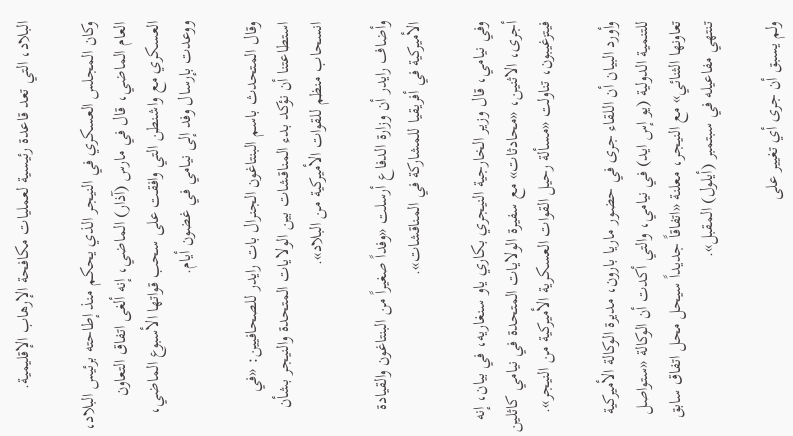البلاد، التي تعد قاعدة رئيسية لعمليات مكافحة الإرهاب الإقليمية.

وكان المجلس العسكري في النيجر الذي يحكم منذ إطاحته برئيس البلاد، العام الماضي، قال في مارس (آذار) الماضي، إنه ألغى اتفاق التعاون العسكري مع واشنطن التي وافقت على سحب قواتها الأسبوع الماضي، ووعدت بإرسال وفد إلى نيامي في غضون أيام.

وقال المتحدث باسم البنتاغون الجنرال بات رايدر للصحافيين: «في استطاعتنا أن نؤكد بدء المناقشات بين الولايات المتحدة والنيجر بشأن انسحاب منظم للقوات الأميركية من البلاد».

وأضاف رايدر أن وزارة الدفاع أرسلت «وفداً صغيراً من البنتاغون والقيادة الأميركية في أفريقيا للمشاركة في المناقشات».

وفي نيامي، قال وزير الخارجية النيجري بكاري ياو سنغاريه، في بيان، إنه أجرى، الاثنين، «محادثات» مع سفيرة الولايات المتحدة في نيامي كاثلين فيتزغيبون، تناولت «مسألة رحيل القوات العسكرية الأميركية من النيجر».

وأورد البيان أن اللقاء جرى في حضور ماريا بارون، مديرة الوكالة الأميركية للتنمية الدولية (يو إس ايد) في نيامي، والتي أكدت أن الوكالة «ستواصل تعاونها الثنائي» مع النيجر، معلنة «اتفاقاً جديداً سيحل محل اتفاق سابق تنتهي مفاعيله في سبتمبر (أيلول) المقبل».

ولم يسبق أن جرى أي تغيير على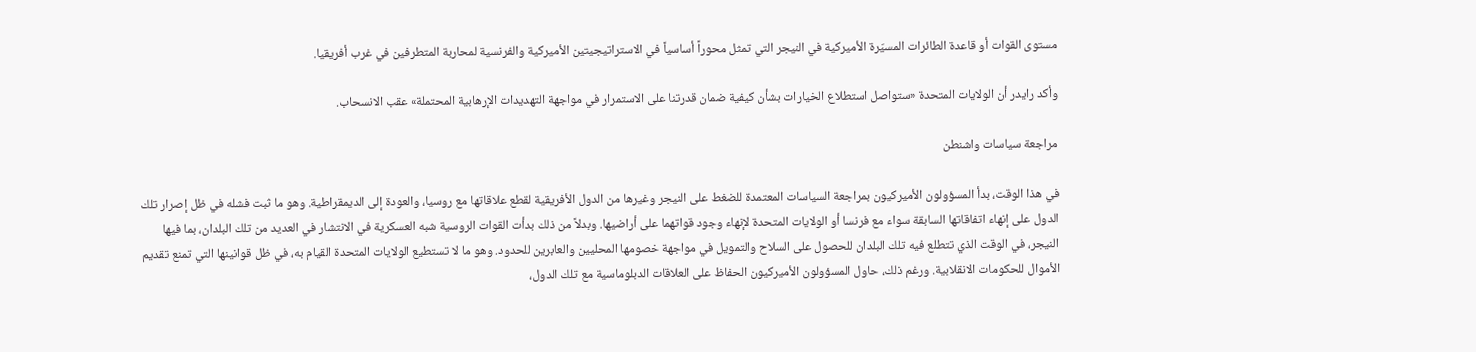مستوى القوات أو قاعدة الطائرات المسيّرة الأميركية في النيجر التي تمثل محوراً أساسياً في الاستراتيجيتين الأميركية والفرنسية لمحاربة المتطرفين في غرب أفريقيا.

وأكد رايدر أن الولايات المتحدة «ستواصل استطلاع الخيارات بشأن كيفية ضمان قدرتنا على الاستمرار في مواجهة التهديدات الإرهابية المحتملة» عقب الانسحاب.

مراجعة سياسات واشنطن

في هذا الوقت، بدأ المسؤولون الأميركيون بمراجعة السياسات المعتمدة للضغط على النيجر وغيرها من الدول الأفريقية لقطع علاقاتها مع روسيا، والعودة إلى الديمقراطية. وهو ما ثبت فشله في ظل إصرار تلك الدول على إنهاء اتفاقاتها السابقة سواء مع فرنسا أو الولايات المتحدة لإنهاء وجود قواتهما على أراضيها. وبدلاً من ذلك بدأت القوات الروسية شبه العسكرية في الانتشار في العديد من تلك البلدان، بما فيها النيجر، في الوقت الذي تتطلع فيه تلك البلدان للحصول على السلاح والتمويل في مواجهة خصومها المحليين والعابرين للحدود. وهو ما لا تستطيع الولايات المتحدة القيام به، في ظل قوانينها التي تمنع تقديم الأموال للحكومات الانقلابية. ورغم ذلك، حاول المسؤولون الأميركيون الحفاظ على العلاقات الدبلوماسية مع تلك الدول،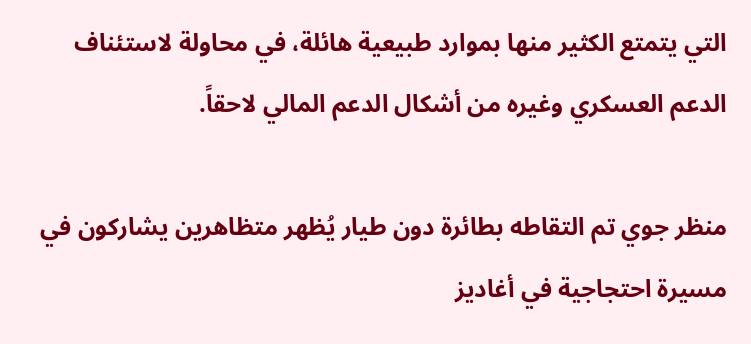التي يتمتع الكثير منها بموارد طبيعية هائلة، في محاولة لاستئناف الدعم العسكري وغيره من أشكال الدعم المالي لاحقاً.

منظر جوي تم التقاطه بطائرة دون طيار يُظهر متظاهرين يشاركون في مسيرة احتجاجية في أغاديز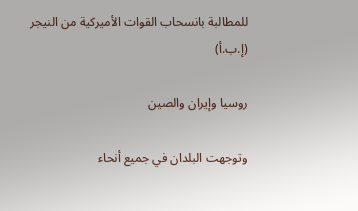للمطالبة بانسحاب القوات الأميركية من النيجر (إ.ب.أ)

روسيا وإيران والصين

وتوجهت البلدان في جميع أنحاء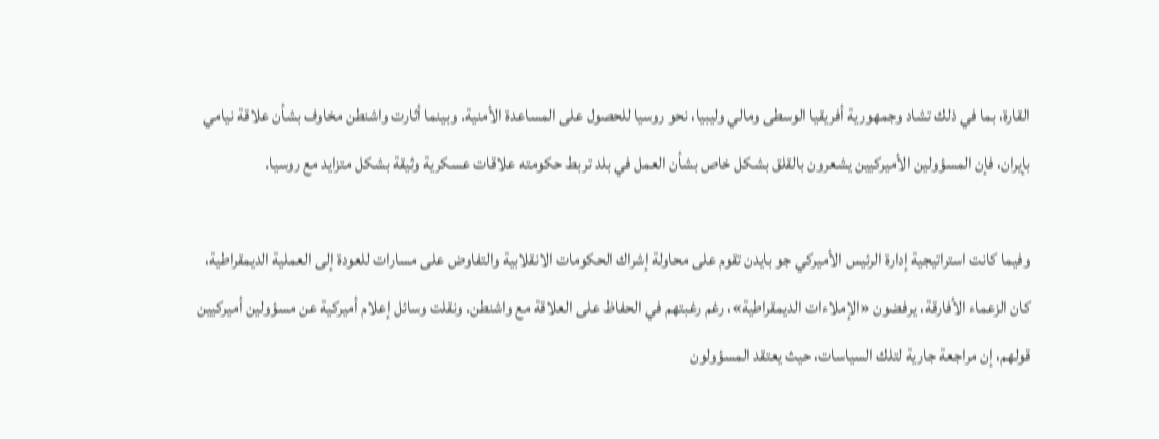القارة، بما في ذلك تشاد وجمهورية أفريقيا الوسطى ومالي وليبيا، نحو روسيا للحصول على المساعدة الأمنية. وبينما أثارت واشنطن مخاوف بشأن علاقة نيامي بإيران، فإن المسؤولين الأميركيين يشعرون بالقلق بشكل خاص بشأن العمل في بلد تربط حكومته علاقات عسكرية وثيقة بشكل متزايد مع روسيا.

وفيما كانت استراتيجية إدارة الرئيس الأميركي جو بايدن تقوم على محاولة إشراك الحكومات الانقلابية والتفاوض على مسارات للعودة إلى العملية الديمقراطية، كان الزعماء الأفارقة، يرفضون «الإملاءات الديمقراطية»، رغم رغبتهم في الحفاظ على العلاقة مع واشنطن. ونقلت وسائل إعلام أميركية عن مسؤولين أميركيين قولهم، إن مراجعة جارية لتلك السياسات، حيث يعتقد المسؤولون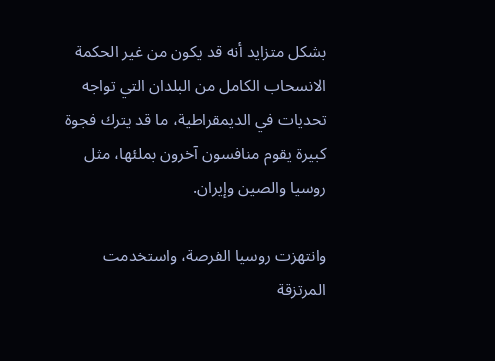بشكل متزايد أنه قد يكون من غير الحكمة الانسحاب الكامل من البلدان التي تواجه تحديات في الديمقراطية، ما قد يترك فجوة كبيرة يقوم منافسون آخرون بملئها، مثل روسيا والصين وإيران.

وانتهزت روسيا الفرصة، واستخدمت المرتزقة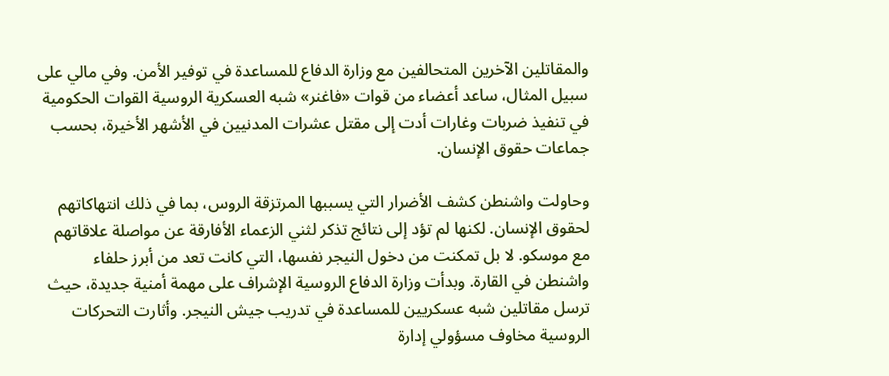والمقاتلين الآخرين المتحالفين مع وزارة الدفاع للمساعدة في توفير الأمن. وفي مالي على سبيل المثال، ساعد أعضاء من قوات «فاغنر» شبه العسكرية الروسية القوات الحكومية في تنفيذ ضربات وغارات أدت إلى مقتل عشرات المدنيين في الأشهر الأخيرة، بحسب جماعات حقوق الإنسان.

وحاولت واشنطن كشف الأضرار التي يسببها المرتزقة الروس، بما في ذلك انتهاكاتهم لحقوق الإنسان. لكنها لم تؤد إلى نتائج تذكر لثني الزعماء الأفارقة عن مواصلة علاقاتهم مع موسكو. لا بل تمكنت من دخول النيجر نفسها، التي كانت تعد من أبرز حلفاء واشنطن في القارة. وبدأت وزارة الدفاع الروسية الإشراف على مهمة أمنية جديدة، حيث ترسل مقاتلين شبه عسكريين للمساعدة في تدريب جيش النيجر. وأثارت التحركات الروسية مخاوف مسؤولي إدارة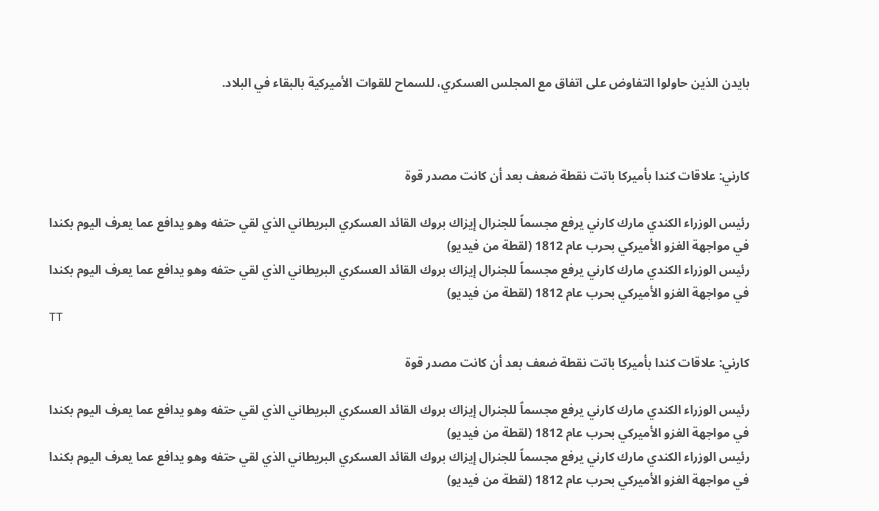بايدن الذين حاولوا التفاوض على اتفاق مع المجلس العسكري، للسماح للقوات الأميركية بالبقاء في البلاد.



كارني: علاقات كندا بأميركا باتت نقطة ضعف بعد أن كانت مصدر قوة

رئيس الوزراء الكندي مارك كارني يرفع مجسماً للجنرال إيزاك بروك القائد العسكري البريطاني الذي لقي حتفه وهو يدافع عما يعرف اليوم بكندا في مواجهة الغزو الأميركي بحرب عام ‌1812 (لقطة من فيديو)
رئيس الوزراء الكندي مارك كارني يرفع مجسماً للجنرال إيزاك بروك القائد العسكري البريطاني الذي لقي حتفه وهو يدافع عما يعرف اليوم بكندا في مواجهة الغزو الأميركي بحرب عام ‌1812 (لقطة من فيديو)
TT

كارني: علاقات كندا بأميركا باتت نقطة ضعف بعد أن كانت مصدر قوة

رئيس الوزراء الكندي مارك كارني يرفع مجسماً للجنرال إيزاك بروك القائد العسكري البريطاني الذي لقي حتفه وهو يدافع عما يعرف اليوم بكندا في مواجهة الغزو الأميركي بحرب عام ‌1812 (لقطة من فيديو)
رئيس الوزراء الكندي مارك كارني يرفع مجسماً للجنرال إيزاك بروك القائد العسكري البريطاني الذي لقي حتفه وهو يدافع عما يعرف اليوم بكندا في مواجهة الغزو الأميركي بحرب عام ‌1812 (لقطة من فيديو)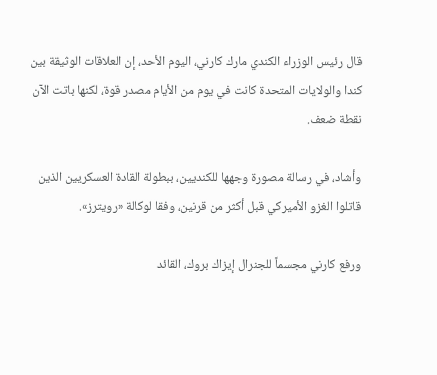قال رئيس الوزراء الكندي مارك كارني، اليوم الأحد، إن العلاقات الوثيقة بين كندا والولايات المتحدة كانت في يوم من الأيام مصدر قوة، لكنها باتت الآن نقطة ضعف.

وأشاد، في رسالة مصورة وجهها للكنديين، ببطولة القادة العسكريين الذين قاتلوا الغزو الأميركي قبل أكثر من قرنين، وفقا لوكالة «رويترز».

ورفع كارني مجسماً للجنرال إيزاك بروك، القائد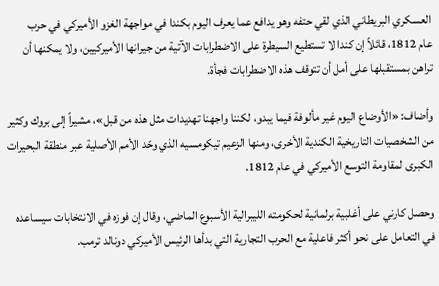العسكري البريطاني الذي لقي حتفه وهو يدافع عما يعرف اليوم بكندا في مواجهة الغزو الأميركي في حرب عام ‌1812، قائلاً إن ‌كندا لا تستطيع السيطرة على الاضطرابات ‌الآتية من جيرانها الأميركيين، ولا يمكنها أن تراهن بمستقبلها على أمل أن تتوقف هذه الاضطرابات فجأة.

وأضاف: «الأوضاع اليوم غير مألوفة فيما يبدو، لكننا واجهنا تهديدات مثل هذه من قبل»، مشيراً إلى بروك وكثير من الشخصيات التاريخية الكندية الأخرى، ومنها الزعيم تيكومسيه الذي وحّد الأمم الأصلية عبر منطقة البحيرات الكبرى لمقاومة التوسع الأميركي في ‌عام 1812.

وحصل كارني على أغلبية ‌برلمانية لحكومته الليبرالية الأسبوع الماضي، وقال إن فوزه في الانتخابات ‌سيساعده في التعامل على نحو أكثر فاعلية مع ‌الحرب التجارية التي بدأها الرئيس الأميركي دونالد ترمب.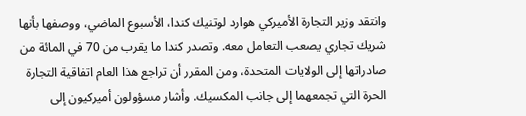وانتقد وزير التجارة الأميركي هوارد لوتنيك كندا، الأسبوع الماضي، ووصفها بأنها شريك تجاري يصعب التعامل معه. وتصدر كندا ما يقرب من 70 في المائة من صادراتها إلى الولايات المتحدة، ومن المقرر أن تراجع هذا العام اتفاقية التجارة الحرة التي تجمعهما إلى جانب المكسيك. وأشار مسؤولون أميركيون إلى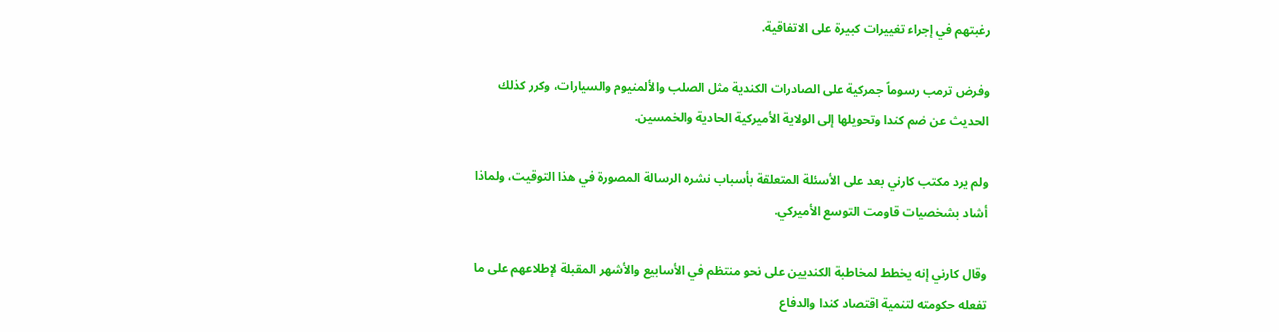رغبتهم في إجراء تغييرات كبيرة على الاتفاقية.

وفرض ترمب رسوماً جمركية على الصادرات الكندية مثل الصلب والألمنيوم والسيارات، وكرر كذلك الحديث عن ضم كندا وتحويلها إلى الولاية الأميركية الحادية والخمسين.

ولم يرد مكتب كارني بعد على الأسئلة المتعلقة بأسباب نشره الرسالة المصورة في هذا التوقيت، ولماذا أشاد بشخصيات قاومت التوسع الأميركي.

وقال كارني إنه يخطط لمخاطبة الكنديين على نحو منتظم في الأسابيع والأشهر المقبلة لإطلاعهم على ما تفعله حكومته لتنمية اقتصاد كندا والدفاع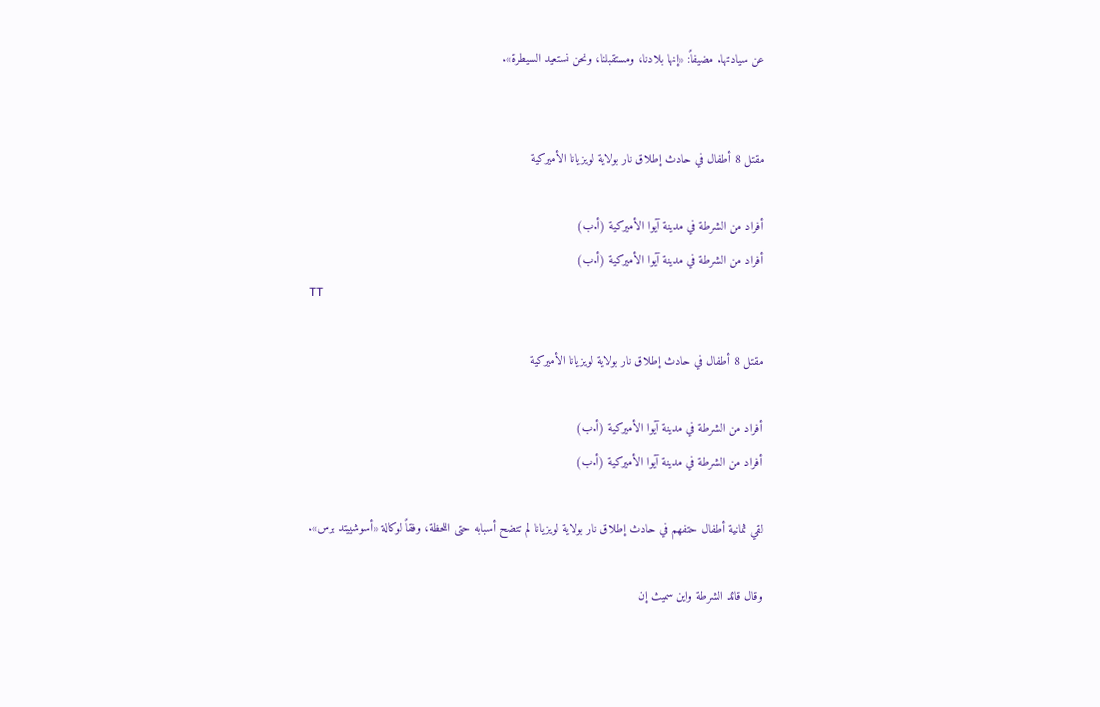عن سيادتها. مضيفاً: «إنها بلادنا، ومستقبلنا، ونحن نستعيد السيطرة».


مقتل 8 أطفال في حادث إطلاق نار بولاية لويزيانا الأميركية

أفراد من الشرطة في مدينة آيوا الأميركية (أ.ب)
أفراد من الشرطة في مدينة آيوا الأميركية (أ.ب)
TT

مقتل 8 أطفال في حادث إطلاق نار بولاية لويزيانا الأميركية

أفراد من الشرطة في مدينة آيوا الأميركية (أ.ب)
أفراد من الشرطة في مدينة آيوا الأميركية (أ.ب)

لقي ثمانية أطفال حتفهم في حادث إطلاق نار بولاية لويزيانا لم تتضح أسبابه حتى اللحظة، وفقاً لوكالة «أسوشييتد برس».

وقال قائد الشرطة واين سميث إن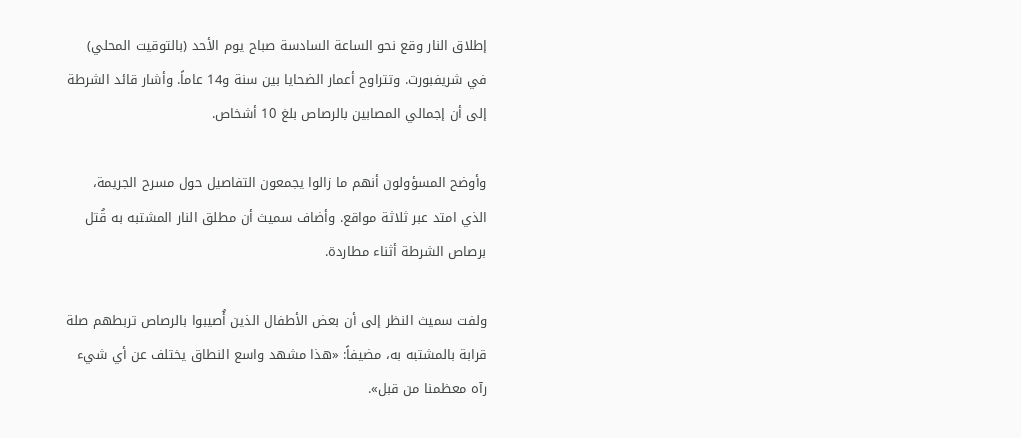إطلاق النار وقع نحو الساعة السادسة صباح يوم الأحد (بالتوقيت المحلي) في شريفبورت. وتتراوح أعمار الضحايا بين سنة و14 عاماً. وأشار قائد الشرطة إلى أن إجمالي المصابين بالرصاص بلغ 10 أشخاص.

وأوضح المسؤولون أنهم ما زالوا يجمعون التفاصيل حول مسرح الجريمة، الذي امتد عبر ثلاثة مواقع. وأضاف سميث أن مطلق النار المشتبه به قُتل برصاص الشرطة أثناء مطاردة.

ولفت سميث النظر إلى أن بعض الأطفال الذين أُصيبوا بالرصاص تربطهم صلة قرابة بالمشتبه به، مضيفاً: «هذا مشهد واسع النطاق يختلف عن أي شيء رآه معظمنا من قبل».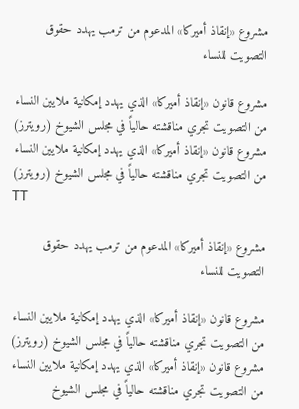مشروع «إنقاذ أميركا» المدعوم من ترمب يهدد حقوق التصويت للنساء

مشروع قانون «إنقاذ أميركا» الذي يهدد إمكانية ملايين النساء من التصويت تجري مناقشته حالياً في مجلس الشيوخ (رويترز)
مشروع قانون «إنقاذ أميركا» الذي يهدد إمكانية ملايين النساء من التصويت تجري مناقشته حالياً في مجلس الشيوخ (رويترز)
TT

مشروع «إنقاذ أميركا» المدعوم من ترمب يهدد حقوق التصويت للنساء

مشروع قانون «إنقاذ أميركا» الذي يهدد إمكانية ملايين النساء من التصويت تجري مناقشته حالياً في مجلس الشيوخ (رويترز)
مشروع قانون «إنقاذ أميركا» الذي يهدد إمكانية ملايين النساء من التصويت تجري مناقشته حالياً في مجلس الشيوخ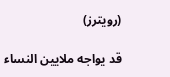(رويترز)

قد يواجه ملايين النساء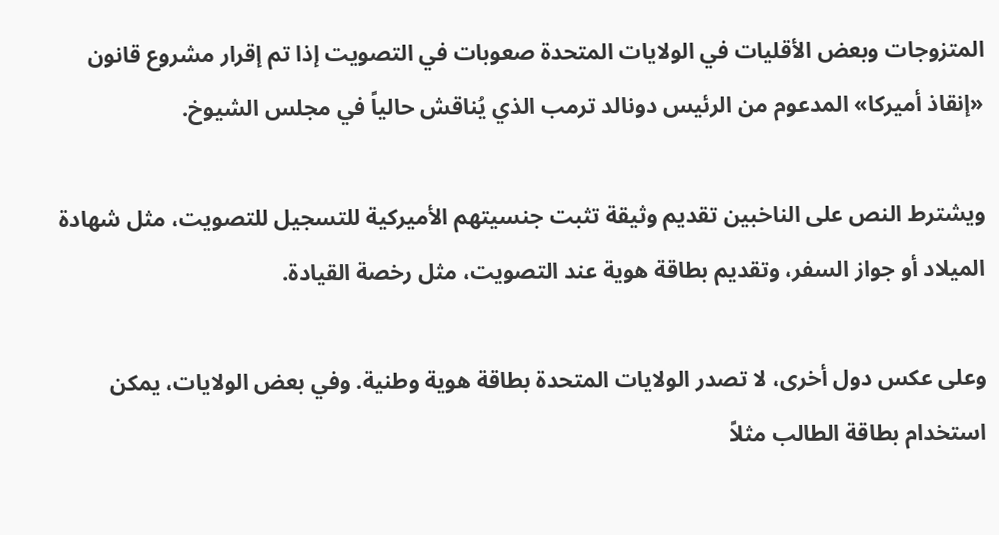المتزوجات وبعض الأقليات في الولايات المتحدة صعوبات في التصويت إذا تم إقرار مشروع قانون «إنقاذ أميركا» المدعوم من الرئيس دونالد ترمب الذي يُناقش حالياً في مجلس الشيوخ.

ويشترط النص على الناخبين تقديم وثيقة تثبت جنسيتهم الأميركية للتسجيل للتصويت، مثل شهادة الميلاد أو جواز السفر، وتقديم بطاقة هوية عند التصويت، مثل رخصة القيادة.

وعلى عكس دول أخرى، لا تصدر الولايات المتحدة بطاقة هوية وطنية. وفي بعض الولايات، يمكن استخدام بطاقة الطالب مثلاً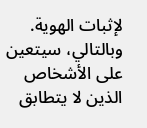لإثبات الهوية. وبالتالي، سيتعين على الأشخاص الذين لا يتطابق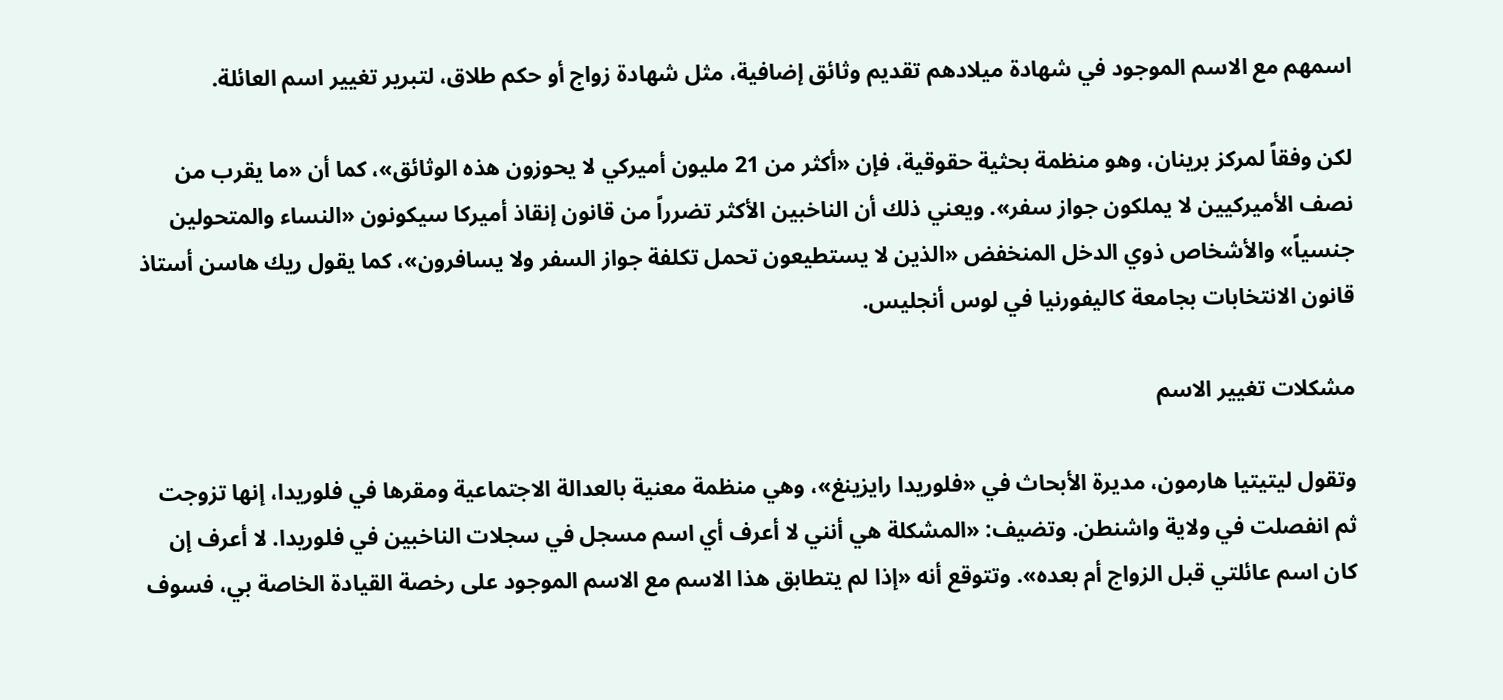اسمهم مع الاسم الموجود في شهادة ميلادهم تقديم وثائق إضافية، مثل شهادة زواج أو حكم طلاق، لتبرير تغيير اسم العائلة.

لكن وفقاً لمركز برينان، وهو منظمة بحثية حقوقية، فإن «أكثر من 21 مليون أميركي لا يحوزون هذه الوثائق»، كما أن «ما يقرب من نصف الأميركيين لا يملكون جواز سفر». ويعني ذلك أن الناخبين الأكثر تضرراً من قانون إنقاذ أميركا سيكونون «النساء والمتحولين جنسياً» والأشخاص ذوي الدخل المنخفض «الذين لا يستطيعون تحمل تكلفة جواز السفر ولا يسافرون»، كما يقول ريك هاسن أستاذ قانون الانتخابات بجامعة كاليفورنيا في لوس أنجليس.

مشكلات تغيير الاسم

وتقول ليتيتيا هارمون، مديرة الأبحاث في «فلوريدا رايزينغ»، وهي منظمة معنية بالعدالة الاجتماعية ومقرها في فلوريدا، إنها تزوجت ثم انفصلت في ولاية واشنطن. وتضيف: «المشكلة هي أنني لا أعرف أي اسم مسجل في سجلات الناخبين في فلوريدا. لا أعرف إن كان اسم عائلتي قبل الزواج أم بعده». وتتوقع أنه «إذا لم يتطابق هذا الاسم مع الاسم الموجود على رخصة القيادة الخاصة بي، فسوف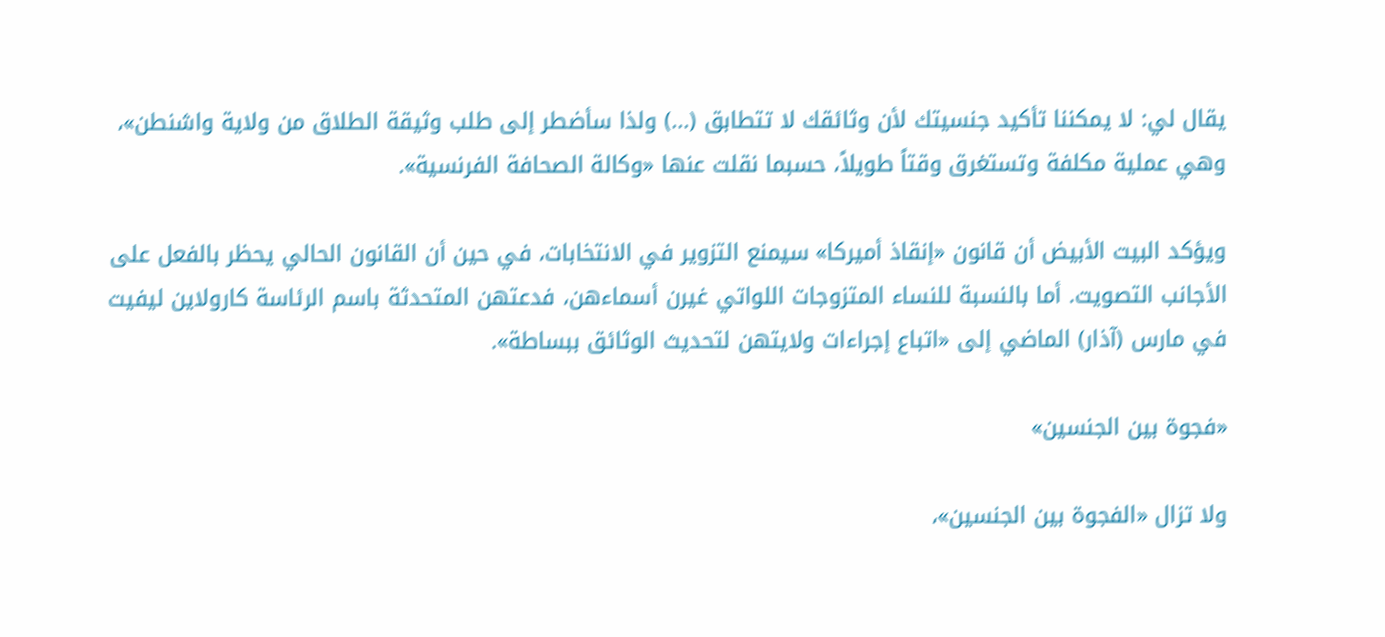يقال لي: لا يمكننا تأكيد جنسيتك لأن وثائقك لا تتطابق (...) ولذا سأضطر إلى طلب وثيقة الطلاق من ولاية واشنطن»، وهي عملية مكلفة وتستغرق وقتاً طويلاً، حسبما نقلت عنها «وكالة الصحافة الفرنسية».

ويؤكد البيت الأبيض أن قانون «إنقاذ أميركا» سيمنع التزوير في الانتخابات، في حين أن القانون الحالي يحظر بالفعل على الأجانب التصويت. أما بالنسبة للنساء المتزوجات اللواتي غيرن أسماءهن، فدعتهن المتحدثة باسم الرئاسة كارولاين ليفيت في مارس (آذار) الماضي إلى «اتباع إجراءات ولايتهن لتحديث الوثائق ببساطة».

«فجوة بين الجنسين»

ولا تزال «الفجوة بين الجنسين»،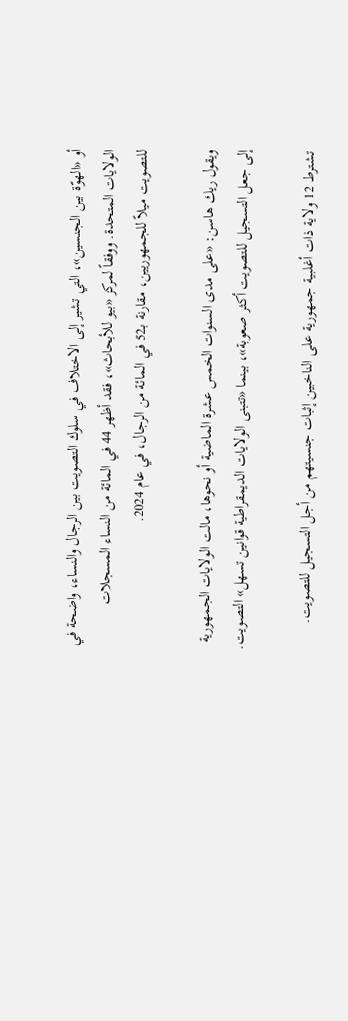أو «الهوّة بين الجنسين»، التي تشير إلى الاختلاف في سلوك التصويت بين الرجال والنساء، واضحة في الولايات المتحدة. ووفقاً لمركز «بيو للأبحاث»، فقد أظهر 44 في المائة من النساء المسجلات للتصويت ميلاً للجمهوريين، مقارنة بـ52 في المائة من الرجال، في عام 2024.

ويقول ريك هاسن: «على مدى السنوات الخمس عشرة الماضية أو نحوها، مالت الولايات الجمهورية إلى جعل التسجيل للتصويت أكثر صعوبة»، بينما «تتبنى الولايات الديمقراطية قوانين تسهل» التصويت.

تشترط 12 ولاية ذات أغلبية جمهورية على الناخبين إثبات جنسيتهم من أجل التسجيل للتصويت.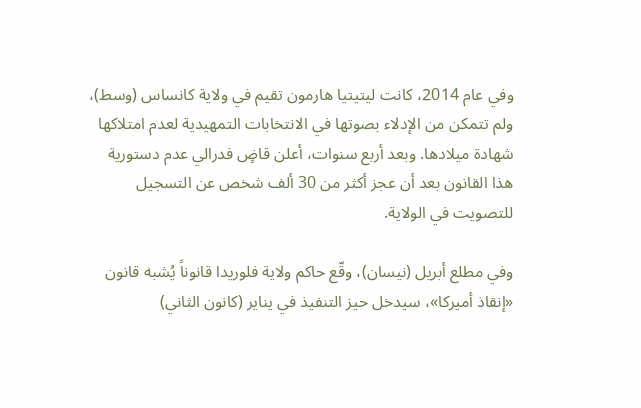وفي عام 2014، كانت ليتيتيا هارمون تقيم في ولاية كانساس (وسط)، ولم تتمكن من الإدلاء بصوتها في الانتخابات التمهيدية لعدم امتلاكها شهادة ميلادها. وبعد أربع سنوات، أعلن قاضٍ فدرالي عدم دستورية هذا القانون بعد أن عجز أكثر من 30 ألف شخص عن التسجيل للتصويت في الولاية.

وفي مطلع أبريل (نيسان)، وقّع حاكم ولاية فلوريدا قانوناً يُشبه قانون «إنقاذ أميركا»، سيدخل حيز التنفيذ في يناير (كانون الثاني)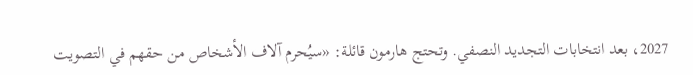2027، بعد انتخابات التجديد النصفي. وتحتج هارمون قائلة: «سيُحرم آلاف الأشخاص من حقهم في التصويت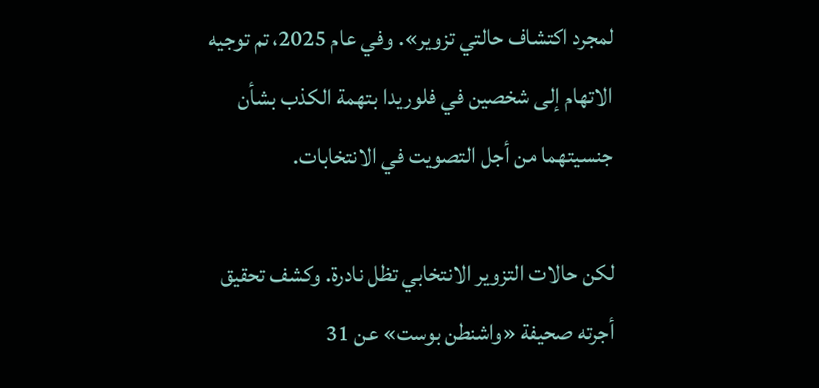لمجرد اكتشاف حالتي تزوير». وفي عام 2025، تم توجيه الاتهام إلى شخصين في فلوريدا بتهمة الكذب بشأن جنسيتهما من أجل التصويت في الانتخابات.

لكن حالات التزوير الانتخابي تظل نادرة. وكشف تحقيق أجرته صحيفة «واشنطن بوست» عن 31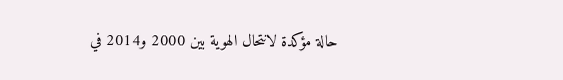حالة مؤكدة لانتحال الهوية بين 2000 و2014 في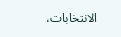الانتخابات،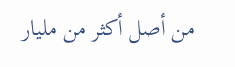من أصل أكثر من مليار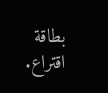بطاقة اقتراع.